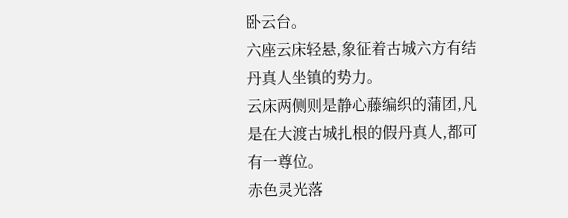卧云台。
六座云床轻悬,象征着古城六方有结丹真人坐镇的势力。
云床两侧则是静心藤编织的蒲团,凡是在大渡古城扎根的假丹真人,都可有一尊位。
赤色灵光落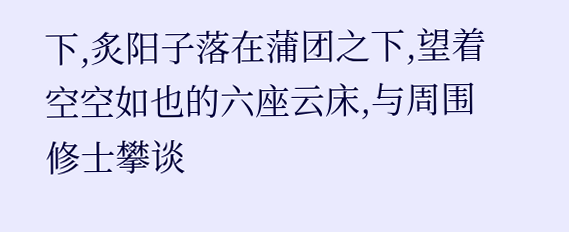下,炙阳子落在蒲团之下,望着空空如也的六座云床,与周围修士攀谈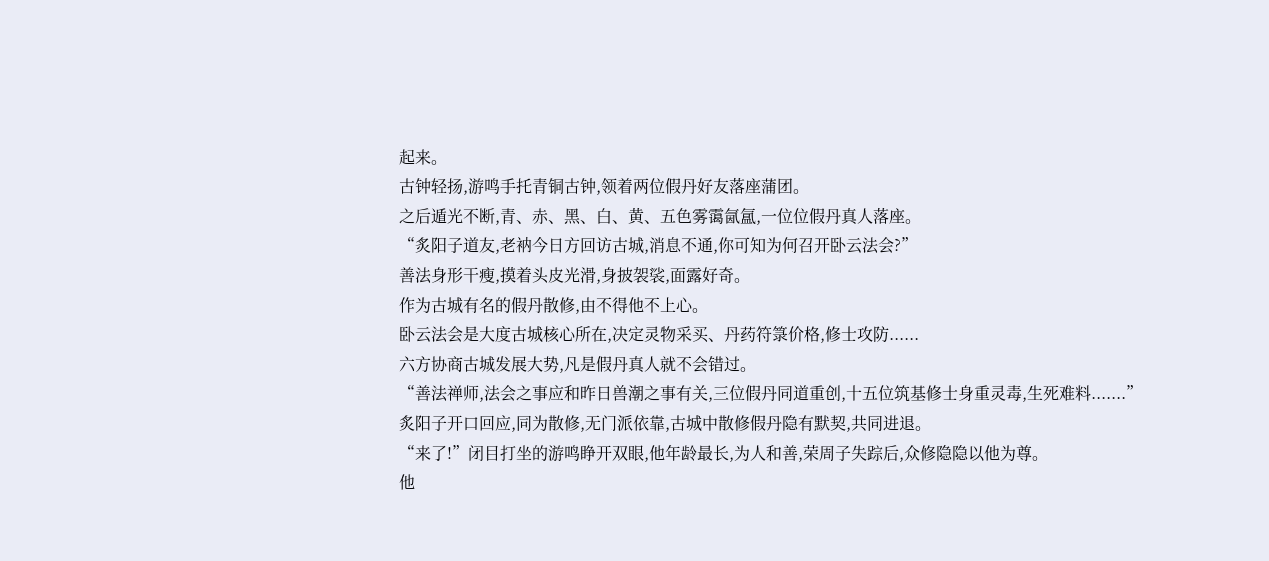起来。
古钟轻扬,游鸣手托青铜古钟,领着两位假丹好友落座蒲团。
之后遁光不断,青、赤、黑、白、黄、五色雾霭氤氲,一位位假丹真人落座。
“炙阳子道友,老衲今日方回访古城,消息不通,你可知为何召开卧云法会?”
善法身形干瘦,摸着头皮光滑,身披袈裟,面露好奇。
作为古城有名的假丹散修,由不得他不上心。
卧云法会是大度古城核心所在,决定灵物采买、丹药符箓价格,修士攻防......
六方协商古城发展大势,凡是假丹真人就不会错过。
“善法禅师,法会之事应和昨日兽潮之事有关,三位假丹同道重创,十五位筑基修士身重灵毒,生死难料.......”
炙阳子开口回应,同为散修,无门派依靠,古城中散修假丹隐有默契,共同进退。
“来了!”闭目打坐的游鸣睁开双眼,他年龄最长,为人和善,荣周子失踪后,众修隐隐以他为尊。
他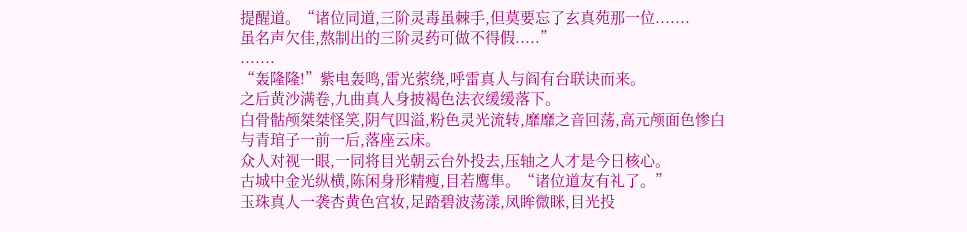提醒道。“诸位同道,三阶灵毒虽棘手,但莫要忘了玄真苑那一位.......
虽名声欠佳,熬制出的三阶灵药可做不得假.....”
.......
“轰隆隆!”紫电轰鸣,雷光萦绕,呼雷真人与阎有台联诀而来。
之后黄沙满卷,九曲真人身披褐色法衣缓缓落下。
白骨骷颅桀桀怪笑,阴气四溢,粉色灵光流转,靡靡之音回荡,高元颅面色惨白与青琯子一前一后,落座云床。
众人对视一眼,一同将目光朝云台外投去,压轴之人才是今日核心。
古城中金光纵横,陈闲身形精瘦,目若鹰隼。“诸位道友有礼了。”
玉珠真人一袭杏黄色宫妆,足踏碧波荡漾,凤眸微眯,目光投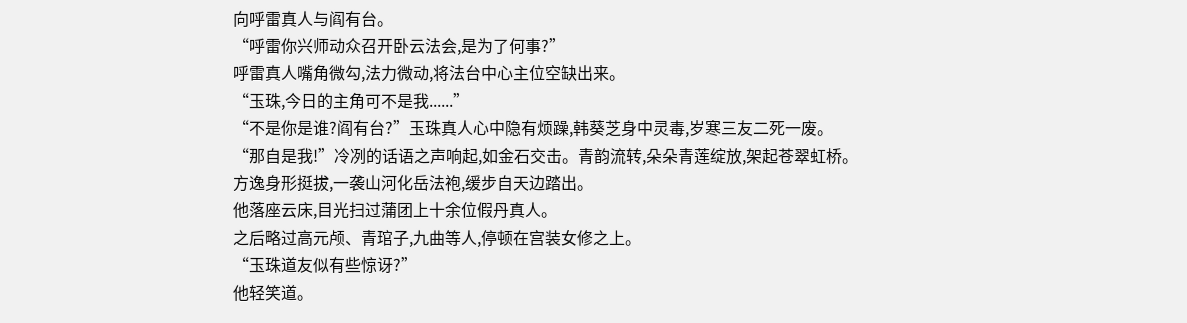向呼雷真人与阎有台。
“呼雷你兴师动众召开卧云法会,是为了何事?”
呼雷真人嘴角微勾,法力微动,将法台中心主位空缺出来。
“玉珠,今日的主角可不是我......”
“不是你是谁?阎有台?”玉珠真人心中隐有烦躁,韩葵芝身中灵毒,岁寒三友二死一废。
“那自是我!”冷冽的话语之声响起,如金石交击。青韵流转,朵朵青莲绽放,架起苍翠虹桥。
方逸身形挺拔,一袭山河化岳法袍,缓步自天边踏出。
他落座云床,目光扫过蒲团上十余位假丹真人。
之后略过高元颅、青琯子,九曲等人,停顿在宫装女修之上。
“玉珠道友似有些惊讶?”
他轻笑道。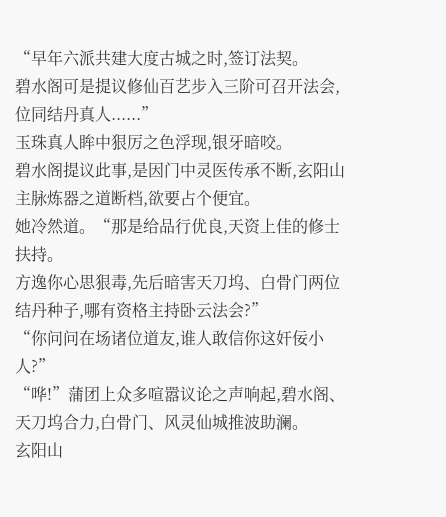“早年六派共建大度古城之时,签订法契。
碧水阁可是提议修仙百艺步入三阶可召开法会,位同结丹真人......”
玉珠真人眸中狠厉之色浮现,银牙暗咬。
碧水阁提议此事,是因门中灵医传承不断,玄阳山主脉炼器之道断档,欲要占个便宜。
她冷然道。“那是给品行优良,天资上佳的修士扶持。
方逸你心思狠毒,先后暗害天刀坞、白骨门两位结丹种子,哪有资格主持卧云法会?”
“你问问在场诸位道友,谁人敢信你这奸佞小人?”
“哗!”蒲团上众多喧嚣议论之声响起,碧水阁、天刀坞合力,白骨门、风灵仙城推波助澜。
玄阳山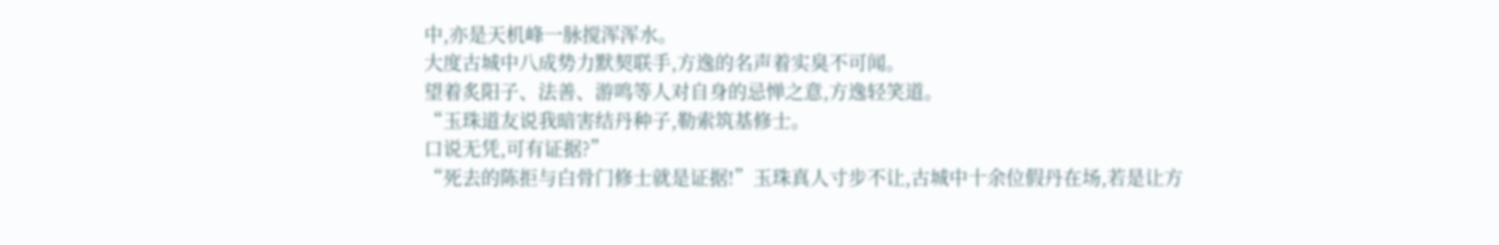中,亦是天机峰一脉搅浑浑水。
大度古城中八成势力默契联手,方逸的名声着实臭不可闻。
望着炙阳子、法善、游鸣等人对自身的忌惮之意,方逸轻笑道。
“玉珠道友说我暗害结丹种子,勒索筑基修士。
口说无凭,可有证据?”
“死去的陈拒与白骨门修士就是证据!”玉珠真人寸步不让,古城中十余位假丹在场,若是让方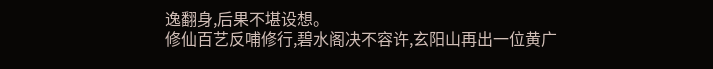逸翻身,后果不堪设想。
修仙百艺反哺修行,碧水阁决不容许,玄阳山再出一位黄广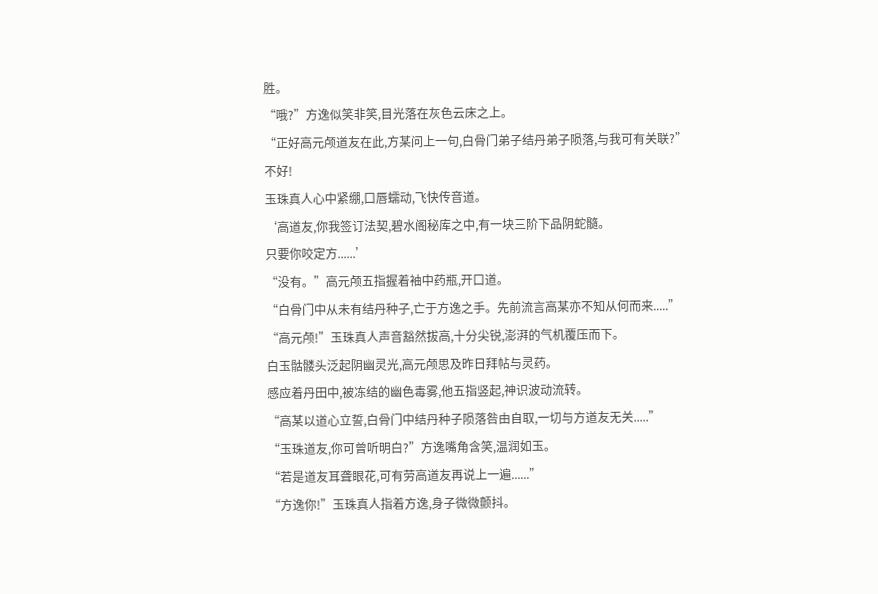胜。
“哦?”方逸似笑非笑,目光落在灰色云床之上。
“正好高元颅道友在此,方某问上一句,白骨门弟子结丹弟子陨落,与我可有关联?”
不好!
玉珠真人心中紧绷,口唇蠕动,飞快传音道。
‘高道友,你我签订法契,碧水阁秘库之中,有一块三阶下品阴蛇髓。
只要你咬定方......’
“没有。”高元颅五指握着袖中药瓶,开口道。
“白骨门中从未有结丹种子,亡于方逸之手。先前流言高某亦不知从何而来.....”
“高元颅!”玉珠真人声音豁然拔高,十分尖锐,澎湃的气机覆压而下。
白玉骷髅头泛起阴幽灵光,高元颅思及昨日拜帖与灵药。
感应着丹田中,被冻结的幽色毒雾,他五指竖起,神识波动流转。
“高某以道心立誓,白骨门中结丹种子陨落咎由自取,一切与方道友无关.....”
“玉珠道友,你可曾听明白?”方逸嘴角含笑,温润如玉。
“若是道友耳聋眼花,可有劳高道友再说上一遍......”
“方逸你!”玉珠真人指着方逸,身子微微颤抖。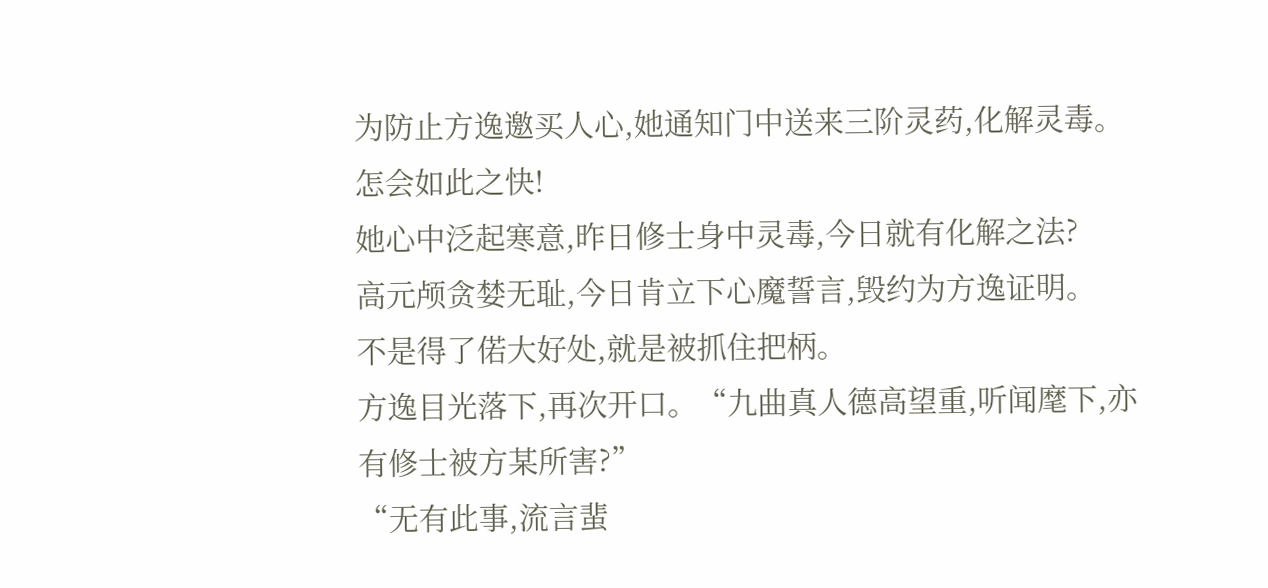为防止方逸邀买人心,她通知门中送来三阶灵药,化解灵毒。
怎会如此之快!
她心中泛起寒意,昨日修士身中灵毒,今日就有化解之法?
高元颅贪婪无耻,今日肯立下心魔誓言,毁约为方逸证明。
不是得了偌大好处,就是被抓住把柄。
方逸目光落下,再次开口。“九曲真人德高望重,听闻麾下,亦有修士被方某所害?”
“无有此事,流言蜚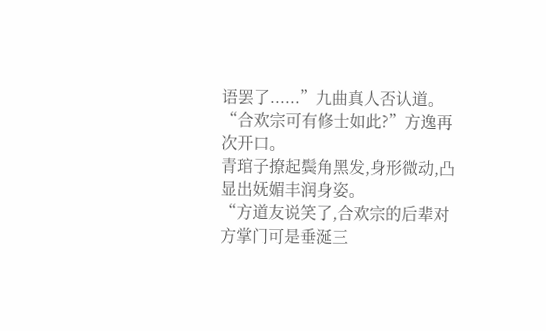语罢了......”九曲真人否认道。
“合欢宗可有修士如此?”方逸再次开口。
青琯子撩起鬓角黑发,身形微动,凸显出妩媚丰润身姿。
“方道友说笑了,合欢宗的后辈对方掌门可是垂涎三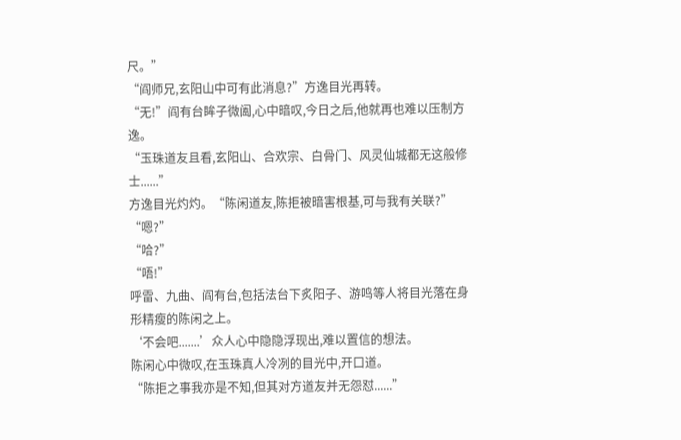尺。”
“阎师兄,玄阳山中可有此消息?”方逸目光再转。
“无!”阎有台眸子微阖,心中暗叹,今日之后,他就再也难以压制方逸。
“玉珠道友且看,玄阳山、合欢宗、白骨门、风灵仙城都无这般修士......”
方逸目光灼灼。“陈闲道友,陈拒被暗害根基,可与我有关联?”
“嗯?”
“哈?”
“唔!”
呼雷、九曲、阎有台,包括法台下炙阳子、游鸣等人将目光落在身形精瘦的陈闲之上。
‘不会吧.......’众人心中隐隐浮现出,难以置信的想法。
陈闲心中微叹,在玉珠真人冷冽的目光中,开口道。
“陈拒之事我亦是不知,但其对方道友并无怨怼......”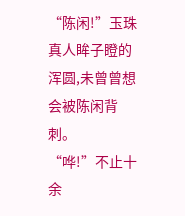“陈闲!”玉珠真人眸子瞪的浑圆,未曾曾想会被陈闲背刺。
“哗!”不止十余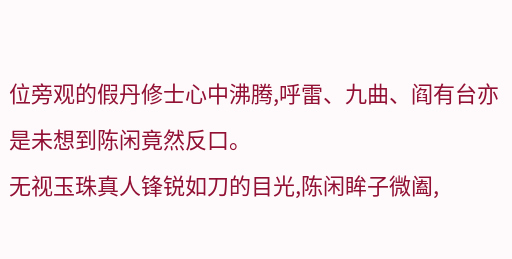位旁观的假丹修士心中沸腾,呼雷、九曲、阎有台亦是未想到陈闲竟然反口。
无视玉珠真人锋锐如刀的目光,陈闲眸子微阖,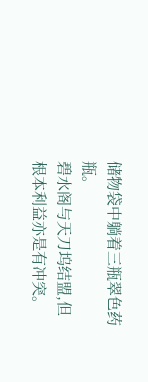储物袋中躺着三瓶翠色药瓶。
碧水阁与天刀坞结盟,但根本利益亦是有冲突。